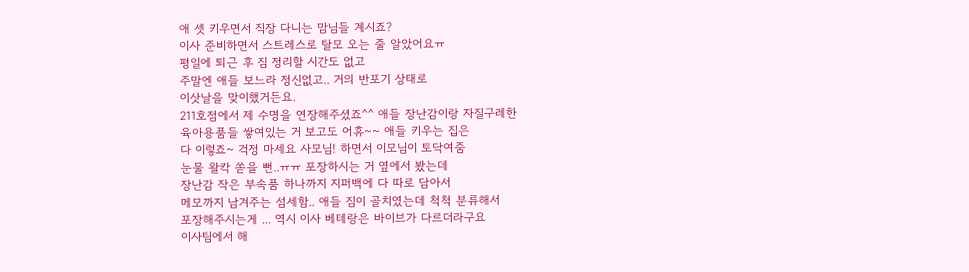애 셋 키우면서 직장 다니는 맘님들 계시죠?
이사 준비하면서 스트레스로 탈모 오는 줄 알았어요ㅠ
평일에 퇴근 후 짐 정리할 시간도 없고
주말엔 애들 보느라 정신없고.. 거의 반포기 상태로
이삿날을 맞이했거든요.
211호점에서 제 수명을 연장해주셨죠^^ 애들 장난감이랑 자질구레한
육아용품들 쌓여있는 거 보고도 어휴~~ 애들 키우는 집은
다 이렇죠~ 걱정 마세요 사모님! 하면서 이모님이 토닥여줌
눈물 왈칵 쏟을 뻔..ㅠㅠ 포장하시는 거 옆에서 봤는데
장난감 작은 부속품 하나까지 지퍼백에 다 따로 담아서
메모까지 남겨주는 섬세함.. 애들 짐이 골치였는데 척척 분류해서
포장해주시는게 ... 역시 이사 베테랑은 바이브가 다르더라구요
이사팀에서 해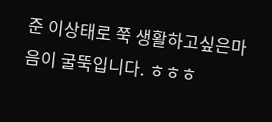준 이상태로 쭉 생활하고싶은마음이 굴뚝입니다. ㅎㅎㅎ